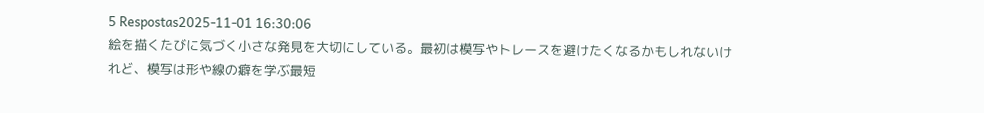5 Respostas2025-11-01 16:30:06
絵を描くたびに気づく小さな発見を大切にしている。最初は模写やトレースを避けたくなるかもしれないけれど、模写は形や線の癖を学ぶ最短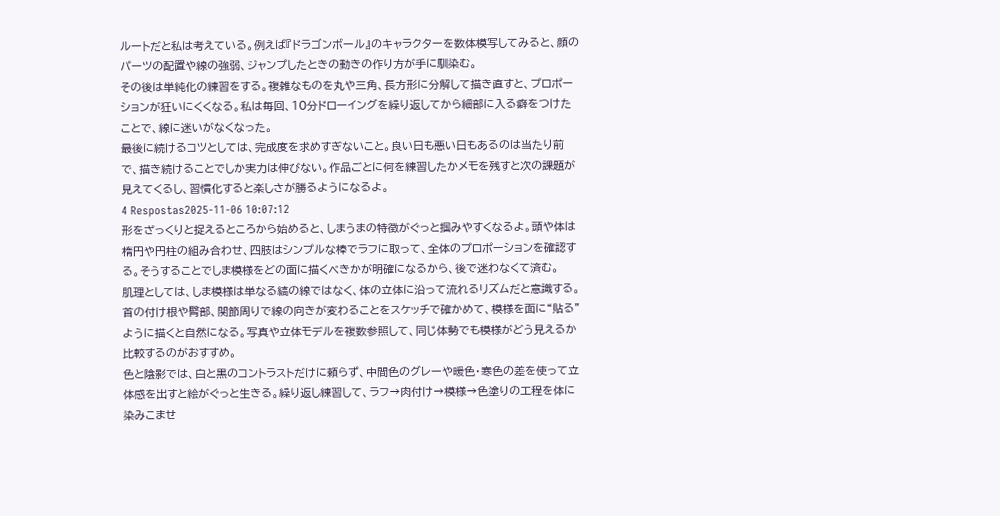ルートだと私は考えている。例えば『ドラゴンボール』のキャラクターを数体模写してみると、顔のパーツの配置や線の強弱、ジャンプしたときの動きの作り方が手に馴染む。
その後は単純化の練習をする。複雑なものを丸や三角、長方形に分解して描き直すと、プロポーションが狂いにくくなる。私は毎回、10分ドローイングを繰り返してから細部に入る癖をつけたことで、線に迷いがなくなった。
最後に続けるコツとしては、完成度を求めすぎないこと。良い日も悪い日もあるのは当たり前で、描き続けることでしか実力は伸びない。作品ごとに何を練習したかメモを残すと次の課題が見えてくるし、習慣化すると楽しさが勝るようになるよ。
4 Respostas2025-11-06 10:07:12
形をざっくりと捉えるところから始めると、しまうまの特徴がぐっと掴みやすくなるよ。頭や体は楕円や円柱の組み合わせ、四肢はシンプルな棒でラフに取って、全体のプロポーションを確認する。そうすることでしま模様をどの面に描くべきかが明確になるから、後で迷わなくて済む。
肌理としては、しま模様は単なる縞の線ではなく、体の立体に沿って流れるリズムだと意識する。首の付け根や臀部、関節周りで線の向きが変わることをスケッチで確かめて、模様を面に“貼る”ように描くと自然になる。写真や立体モデルを複数参照して、同じ体勢でも模様がどう見えるか比較するのがおすすめ。
色と陰影では、白と黒のコントラストだけに頼らず、中間色のグレーや暖色・寒色の差を使って立体感を出すと絵がぐっと生きる。繰り返し練習して、ラフ→肉付け→模様→色塗りの工程を体に染みこませ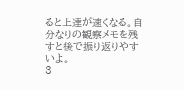ると上達が速くなる。自分なりの観察メモを残すと後で振り返りやすいよ。
3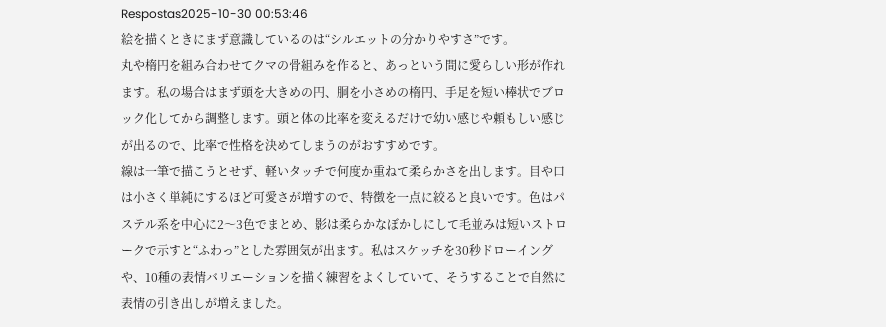Respostas2025-10-30 00:53:46
絵を描くときにまず意識しているのは“シルエットの分かりやすさ”です。
丸や楕円を組み合わせてクマの骨組みを作ると、あっという間に愛らしい形が作れます。私の場合はまず頭を大きめの円、胴を小さめの楕円、手足を短い棒状でブロック化してから調整します。頭と体の比率を変えるだけで幼い感じや頼もしい感じが出るので、比率で性格を決めてしまうのがおすすめです。
線は一筆で描こうとせず、軽いタッチで何度か重ねて柔らかさを出します。目や口は小さく単純にするほど可愛さが増すので、特徴を一点に絞ると良いです。色はパステル系を中心に2〜3色でまとめ、影は柔らかなぼかしにして毛並みは短いストロークで示すと“ふわっ”とした雰囲気が出ます。私はスケッチを30秒ドローイングや、10種の表情バリエーションを描く練習をよくしていて、そうすることで自然に表情の引き出しが増えました。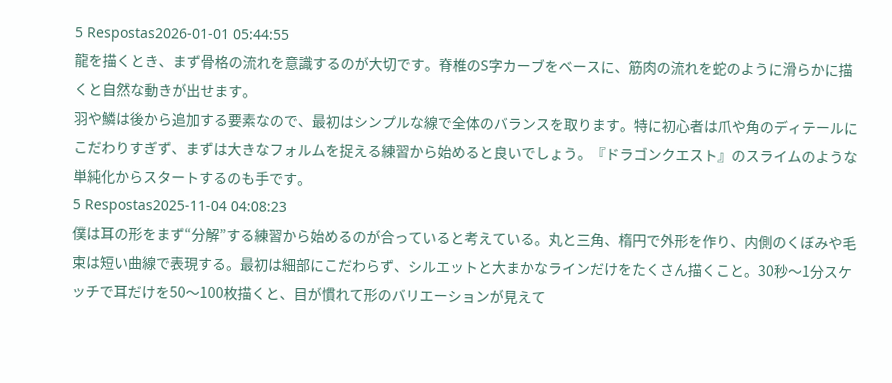5 Respostas2026-01-01 05:44:55
龍を描くとき、まず骨格の流れを意識するのが大切です。脊椎のS字カーブをベースに、筋肉の流れを蛇のように滑らかに描くと自然な動きが出せます。
羽や鱗は後から追加する要素なので、最初はシンプルな線で全体のバランスを取ります。特に初心者は爪や角のディテールにこだわりすぎず、まずは大きなフォルムを捉える練習から始めると良いでしょう。『ドラゴンクエスト』のスライムのような単純化からスタートするのも手です。
5 Respostas2025-11-04 04:08:23
僕は耳の形をまず“分解”する練習から始めるのが合っていると考えている。丸と三角、楕円で外形を作り、内側のくぼみや毛束は短い曲線で表現する。最初は細部にこだわらず、シルエットと大まかなラインだけをたくさん描くこと。30秒〜1分スケッチで耳だけを50〜100枚描くと、目が慣れて形のバリエーションが見えて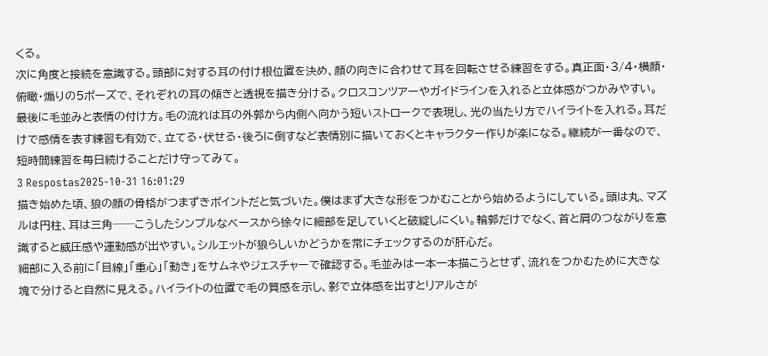くる。
次に角度と接続を意識する。頭部に対する耳の付け根位置を決め、顔の向きに合わせて耳を回転させる練習をする。真正面・3/4・横顔・俯瞰・煽りの5ポーズで、それぞれの耳の傾きと透視を描き分ける。クロスコンツアーやガイドラインを入れると立体感がつかみやすい。
最後に毛並みと表情の付け方。毛の流れは耳の外郭から内側へ向かう短いストロークで表現し、光の当たり方でハイライトを入れる。耳だけで感情を表す練習も有効で、立てる・伏せる・後ろに倒すなど表情別に描いておくとキャラクター作りが楽になる。継続が一番なので、短時間練習を毎日続けることだけ守ってみて。
3 Respostas2025-10-31 16:01:29
描き始めた頃、狼の顔の骨格がつまずきポイントだと気づいた。僕はまず大きな形をつかむことから始めるようにしている。頭は丸、マズルは円柱、耳は三角──こうしたシンプルなベースから徐々に細部を足していくと破綻しにくい。輪郭だけでなく、首と肩のつながりを意識すると威圧感や運動感が出やすい。シルエットが狼らしいかどうかを常にチェックするのが肝心だ。
細部に入る前に「目線」「重心」「動き」をサムネやジェスチャーで確認する。毛並みは一本一本描こうとせず、流れをつかむために大きな塊で分けると自然に見える。ハイライトの位置で毛の質感を示し、影で立体感を出すとリアルさが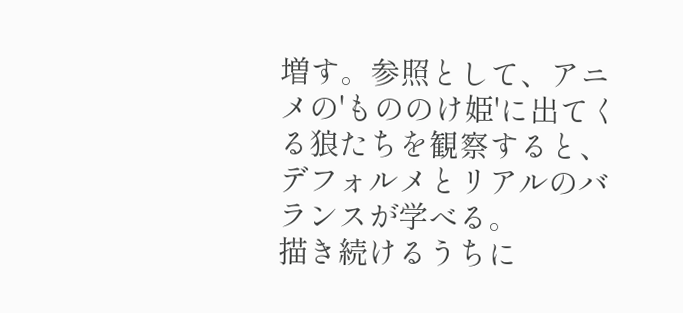増す。参照として、アニメの'もののけ姫'に出てくる狼たちを観察すると、デフォルメとリアルのバランスが学べる。
描き続けるうちに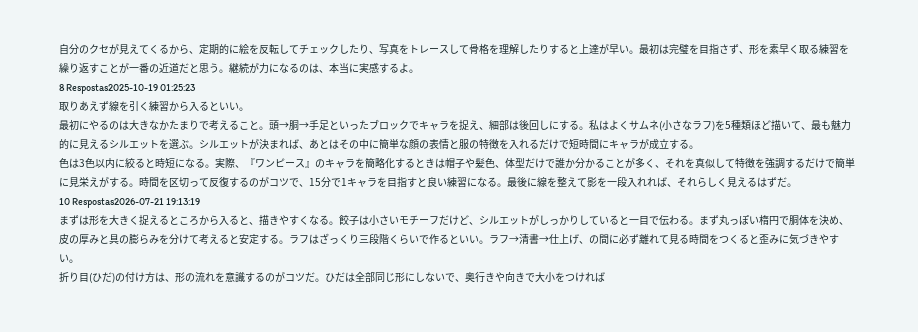自分のクセが見えてくるから、定期的に絵を反転してチェックしたり、写真をトレースして骨格を理解したりすると上達が早い。最初は完璧を目指さず、形を素早く取る練習を繰り返すことが一番の近道だと思う。継続が力になるのは、本当に実感するよ。
8 Respostas2025-10-19 01:25:23
取りあえず線を引く練習から入るといい。
最初にやるのは大きなかたまりで考えること。頭→胴→手足といったブロックでキャラを捉え、細部は後回しにする。私はよくサムネ(小さなラフ)を5種類ほど描いて、最も魅力的に見えるシルエットを選ぶ。シルエットが決まれば、あとはその中に簡単な顔の表情と服の特徴を入れるだけで短時間にキャラが成立する。
色は3色以内に絞ると時短になる。実際、『ワンピース』のキャラを簡略化するときは帽子や髪色、体型だけで誰か分かることが多く、それを真似して特徴を強調するだけで簡単に見栄えがする。時間を区切って反復するのがコツで、15分で1キャラを目指すと良い練習になる。最後に線を整えて影を一段入れれば、それらしく見えるはずだ。
10 Respostas2026-07-21 19:13:19
まずは形を大きく捉えるところから入ると、描きやすくなる。餃子は小さいモチーフだけど、シルエットがしっかりしていると一目で伝わる。まず丸っぽい楕円で胴体を決め、皮の厚みと具の膨らみを分けて考えると安定する。ラフはざっくり三段階くらいで作るといい。ラフ→清書→仕上げ、の間に必ず離れて見る時間をつくると歪みに気づきやすい。
折り目(ひだ)の付け方は、形の流れを意識するのがコツだ。ひだは全部同じ形にしないで、奥行きや向きで大小をつければ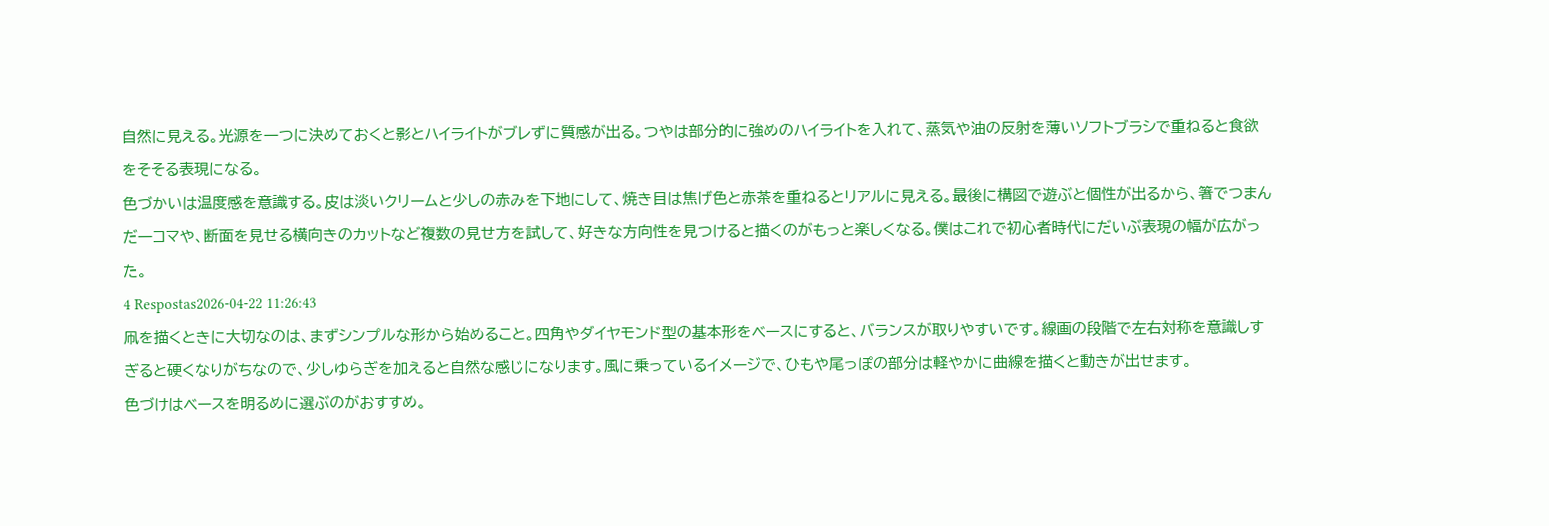自然に見える。光源を一つに決めておくと影とハイライトがブレずに質感が出る。つやは部分的に強めのハイライトを入れて、蒸気や油の反射を薄いソフトブラシで重ねると食欲をそそる表現になる。
色づかいは温度感を意識する。皮は淡いクリームと少しの赤みを下地にして、焼き目は焦げ色と赤茶を重ねるとリアルに見える。最後に構図で遊ぶと個性が出るから、箸でつまんだ一コマや、断面を見せる横向きのカットなど複数の見せ方を試して、好きな方向性を見つけると描くのがもっと楽しくなる。僕はこれで初心者時代にだいぶ表現の幅が広がった。
4 Respostas2026-04-22 11:26:43
凧を描くときに大切なのは、まずシンプルな形から始めること。四角やダイヤモンド型の基本形をベースにすると、バランスが取りやすいです。線画の段階で左右対称を意識しすぎると硬くなりがちなので、少しゆらぎを加えると自然な感じになります。風に乗っているイメージで、ひもや尾っぽの部分は軽やかに曲線を描くと動きが出せます。
色づけはベースを明るめに選ぶのがおすすめ。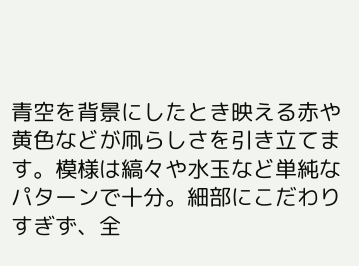青空を背景にしたとき映える赤や黄色などが凧らしさを引き立てます。模様は縞々や水玉など単純なパターンで十分。細部にこだわりすぎず、全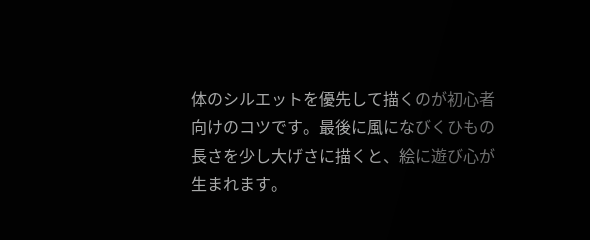体のシルエットを優先して描くのが初心者向けのコツです。最後に風になびくひもの長さを少し大げさに描くと、絵に遊び心が生まれます。